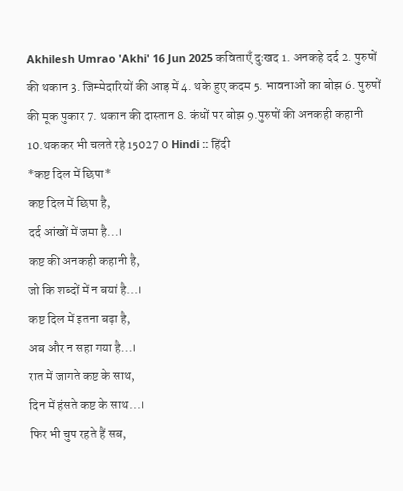Akhilesh Umrao 'Akhi' 16 Jun 2025 कविताएँ दुःखद 1. अनकहे दर्द 2. पुरुषों की थकान 3. जिम्मेदारियों की आड़ में 4. थके हुए कदम 5. भावनाओं का बोझ 6. पुरुषों की मूक पुकार 7. थकान की दास्तान 8. कंधों पर बोझ 9.पुरुषों की अनकही कहानी 10.थककर भी चलते रहे 15027 0 Hindi :: हिंदी
*कष्ट दिल में छिपा*
कष्ट दिल में छिपा है,
दर्द आंखों में जमा है...।
कष्ट की अनकही कहानी है,
जो कि शब्दों में न बयां है...।
कष्ट दिल में इतना बढ़ा है,
अब और न सहा गया है...।
रात में जागते कष्ट के साथ,
दिन में हंसते कष्ट के साथ...।
फिर भी चुप रहते हैं सब,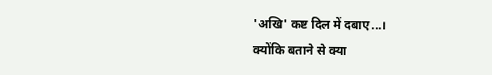'अखि' कष्ट दिल में दबाए...।
क्योंकि बताने से क्या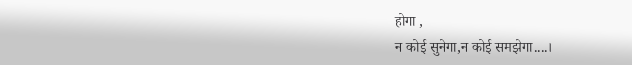होगा ,
न कोई सुनेगा,न कोई समझेगा....।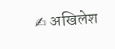✍ अखिलेश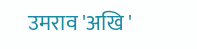उमराव 'अखि '